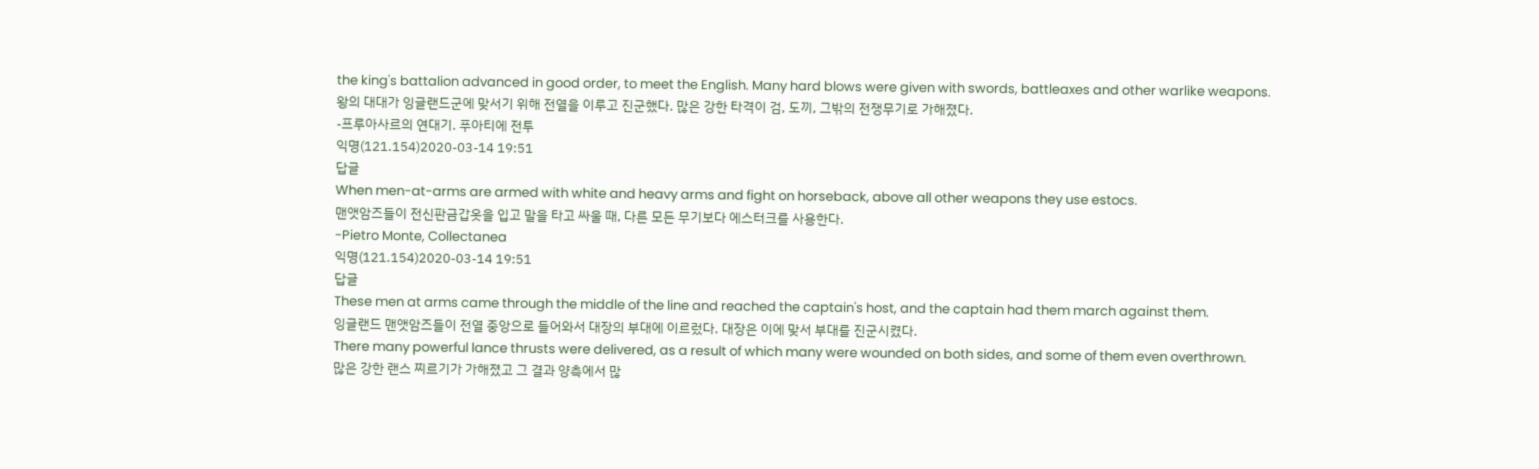the king's battalion advanced in good order, to meet the English. Many hard blows were given with swords, battleaxes and other warlike weapons.
왕의 대대가 잉글랜드군에 맞서기 위해 전열을 이루고 진군했다. 많은 강한 타격이 검, 도끼, 그밖의 전쟁무기로 가해졌다.
-프루아사르의 연대기. 푸아티에 전투
익명(121.154)2020-03-14 19:51
답글
When men-at-arms are armed with white and heavy arms and fight on horseback, above all other weapons they use estocs.
맨앳암즈들이 전신판금갑옷을 입고 말을 타고 싸울 때, 다른 모든 무기보다 에스터크를 사용한다.
-Pietro Monte, Collectanea
익명(121.154)2020-03-14 19:51
답글
These men at arms came through the middle of the line and reached the captain's host, and the captain had them march against them.
잉글랜드 맨앳암즈들이 전열 중앙으로 들어와서 대장의 부대에 이르렀다. 대장은 이에 맞서 부대를 진군시켰다.
There many powerful lance thrusts were delivered, as a result of which many were wounded on both sides, and some of them even overthrown.
많은 강한 랜스 찌르기가 가해졌고 그 결과 양측에서 많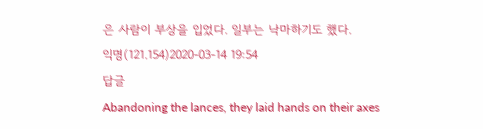은 사람이 부상을 입었다. 일부는 낙마하기도 했다.
익명(121.154)2020-03-14 19:54
답글
Abandoning the lances, they laid hands on their axes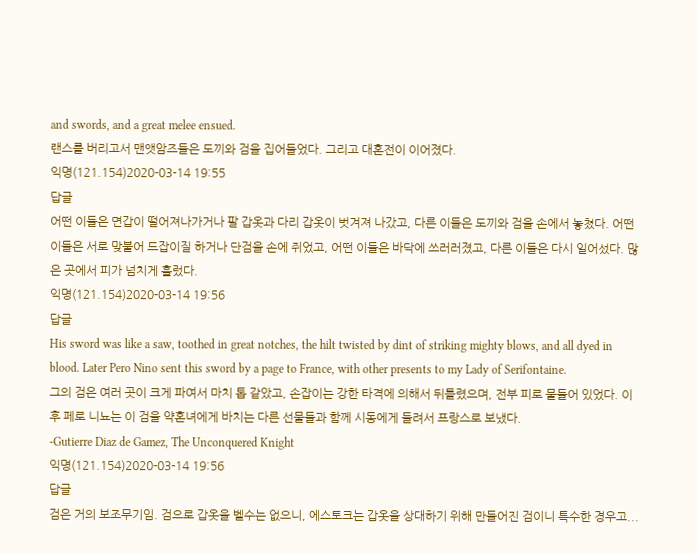and swords, and a great melee ensued.
랜스를 버리고서 맨앳암즈들은 도끼와 검을 집어들었다. 그리고 대혼전이 이어졌다.
익명(121.154)2020-03-14 19:55
답글
어떤 이들은 면갑이 떨어져나가거나 팔 갑옷과 다리 갑옷이 벗겨져 나갔고, 다른 이들은 도끼와 검을 손에서 놓쳤다. 어떤 이들은 서로 맞붙어 드잡이질 하거나 단검을 손에 쥐었고, 어떤 이들은 바닥에 쓰러러졌고, 다른 이들은 다시 일어섰다. 많은 곳에서 피가 넘치게 흘렀다.
익명(121.154)2020-03-14 19:56
답글
His sword was like a saw, toothed in great notches, the hilt twisted by dint of striking mighty blows, and all dyed in blood. Later Pero Nino sent this sword by a page to France, with other presents to my Lady of Serifontaine.
그의 검은 여러 곳이 크게 파여서 마치 톱 같았고, 손잡이는 강한 타격에 의해서 뒤틀렸으며, 전부 피로 물들어 있었다. 이후 페로 니뇨는 이 검을 약혼녀에게 바치는 다른 선물들과 함께 시동에게 들려서 프랑스로 보냈다.
-Gutierre Diaz de Gamez, The Unconquered Knight
익명(121.154)2020-03-14 19:56
답글
검은 거의 보조무기임. 검으로 갑옷을 벨수는 없으니, 에스토크는 갑옷을 상대하기 위해 만들어진 검이니 특수한 경우고...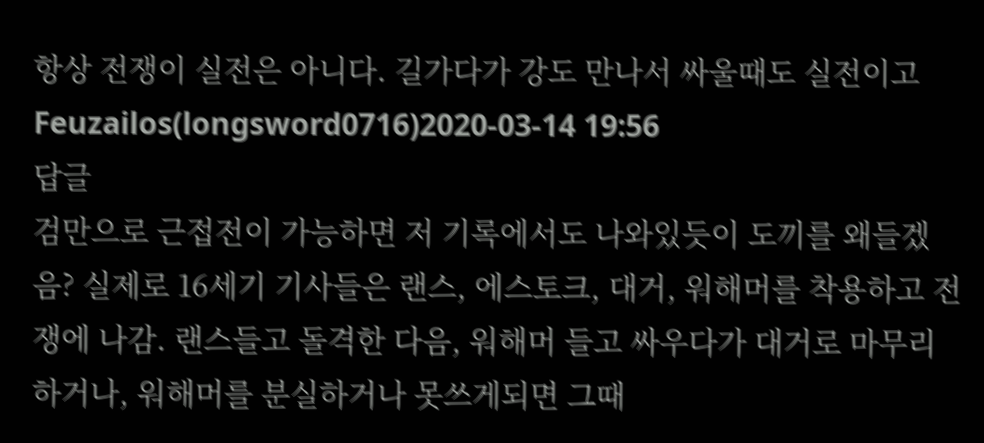항상 전쟁이 실전은 아니다. 길가다가 강도 만나서 싸울때도 실전이고
Feuzailos(longsword0716)2020-03-14 19:56
답글
검만으로 근접전이 가능하면 저 기록에서도 나와있듯이 도끼를 왜들겠음? 실제로 16세기 기사들은 랜스, 에스토크, 대거, 워해머를 착용하고 전쟁에 나감. 랜스들고 돌격한 다음, 워해머 들고 싸우다가 대거로 마무리 하거나, 워해머를 분실하거나 못쓰게되면 그때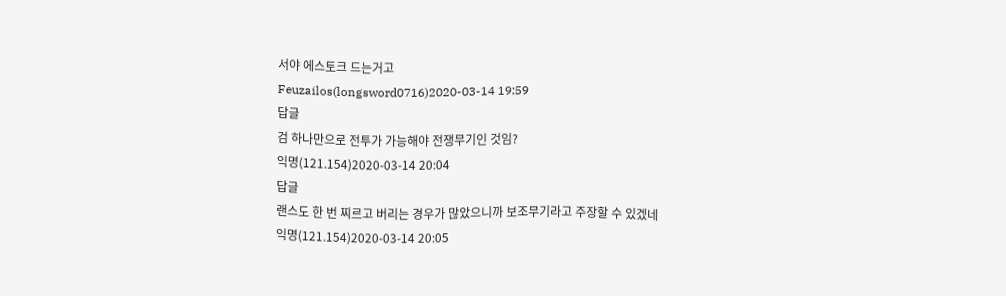서야 에스토크 드는거고
Feuzailos(longsword0716)2020-03-14 19:59
답글
검 하나만으로 전투가 가능해야 전쟁무기인 것임?
익명(121.154)2020-03-14 20:04
답글
랜스도 한 번 찌르고 버리는 경우가 많았으니까 보조무기라고 주장할 수 있겠네
익명(121.154)2020-03-14 20:05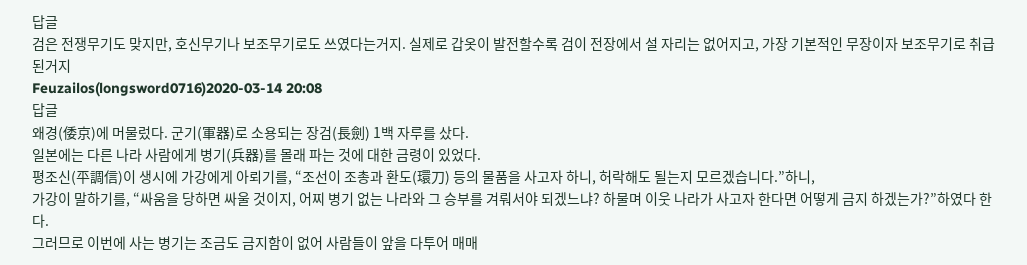답글
검은 전쟁무기도 맞지만, 호신무기나 보조무기로도 쓰였다는거지. 실제로 갑옷이 발전할수록 검이 전장에서 설 자리는 없어지고, 가장 기본적인 무장이자 보조무기로 취급된거지
Feuzailos(longsword0716)2020-03-14 20:08
답글
왜경(倭京)에 머물렀다. 군기(軍器)로 소용되는 장검(長劍) 1백 자루를 샀다.
일본에는 다른 나라 사람에게 병기(兵器)를 몰래 파는 것에 대한 금령이 있었다.
평조신(平調信)이 생시에 가강에게 아뢰기를, “조선이 조총과 환도(環刀) 등의 물품을 사고자 하니, 허락해도 될는지 모르겠습니다.”하니,
가강이 말하기를, “싸움을 당하면 싸울 것이지, 어찌 병기 없는 나라와 그 승부를 겨뤄서야 되겠느냐? 하물며 이웃 나라가 사고자 한다면 어떻게 금지 하겠는가?”하였다 한다.
그러므로 이번에 사는 병기는 조금도 금지함이 없어 사람들이 앞을 다투어 매매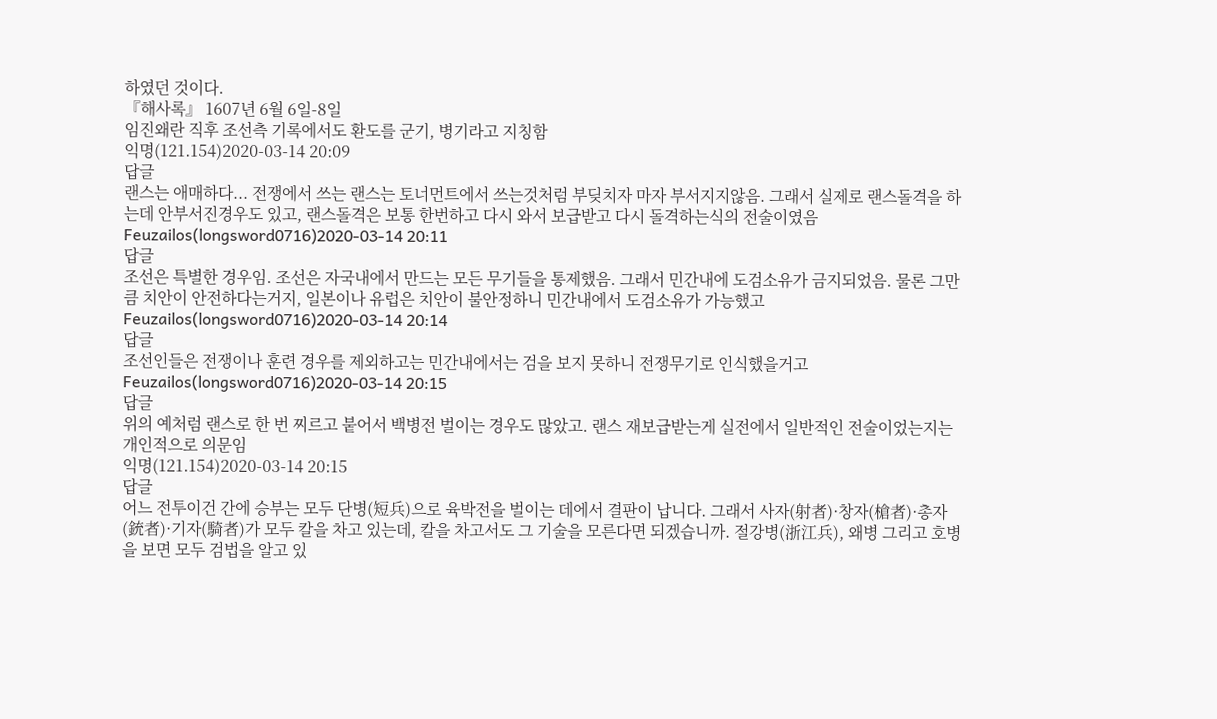하였던 것이다.
『해사록』 1607년 6월 6일-8일
임진왜란 직후 조선측 기록에서도 환도를 군기, 병기라고 지칭함
익명(121.154)2020-03-14 20:09
답글
랜스는 애매하다... 전쟁에서 쓰는 랜스는 토너먼트에서 쓰는것처럼 부딪치자 마자 부서지지않음. 그래서 실제로 랜스돌격을 하는데 안부서진경우도 있고, 랜스돌격은 보통 한번하고 다시 와서 보급받고 다시 돌격하는식의 전술이였음
Feuzailos(longsword0716)2020-03-14 20:11
답글
조선은 특별한 경우임. 조선은 자국내에서 만드는 모든 무기들을 통제했음. 그래서 민간내에 도검소유가 금지되었음. 물론 그만큼 치안이 안전하다는거지, 일본이나 유럽은 치안이 불안정하니 민간내에서 도검소유가 가능했고
Feuzailos(longsword0716)2020-03-14 20:14
답글
조선인들은 전쟁이나 훈련 경우를 제외하고는 민간내에서는 검을 보지 못하니 전쟁무기로 인식했을거고
Feuzailos(longsword0716)2020-03-14 20:15
답글
위의 예처럼 랜스로 한 번 찌르고 붙어서 백병전 벌이는 경우도 많았고. 랜스 재보급받는게 실전에서 일반적인 전술이었는지는 개인적으로 의문임
익명(121.154)2020-03-14 20:15
답글
어느 전투이건 간에 승부는 모두 단병(短兵)으로 육박전을 벌이는 데에서 결판이 납니다. 그래서 사자(射者)·창자(槍者)·총자(銃者)·기자(騎者)가 모두 칼을 차고 있는데, 칼을 차고서도 그 기술을 모른다면 되겠습니까. 절강병(浙江兵), 왜병 그리고 호병을 보면 모두 검법을 알고 있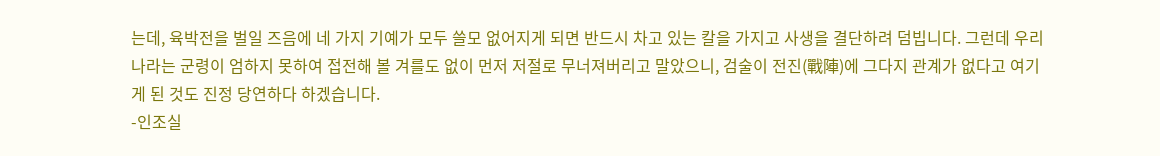는데, 육박전을 벌일 즈음에 네 가지 기예가 모두 쓸모 없어지게 되면 반드시 차고 있는 칼을 가지고 사생을 결단하려 덤빕니다. 그런데 우리 나라는 군령이 엄하지 못하여 접전해 볼 겨를도 없이 먼저 저절로 무너져버리고 말았으니, 검술이 전진(戰陣)에 그다지 관계가 없다고 여기게 된 것도 진정 당연하다 하겠습니다.
-인조실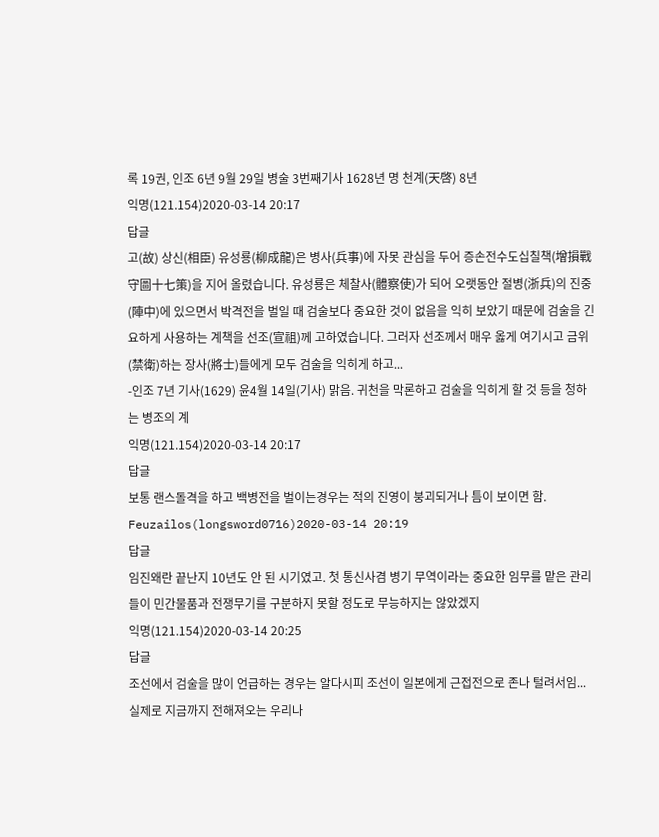록 19권, 인조 6년 9월 29일 병술 3번째기사 1628년 명 천계(天啓) 8년
익명(121.154)2020-03-14 20:17
답글
고(故) 상신(相臣) 유성룡(柳成龍)은 병사(兵事)에 자못 관심을 두어 증손전수도십칠책(增損戰守圖十七策)을 지어 올렸습니다. 유성룡은 체찰사(體察使)가 되어 오랫동안 절병(浙兵)의 진중(陣中)에 있으면서 박격전을 벌일 때 검술보다 중요한 것이 없음을 익히 보았기 때문에 검술을 긴요하게 사용하는 계책을 선조(宣祖)께 고하였습니다. 그러자 선조께서 매우 옳게 여기시고 금위(禁衛)하는 장사(將士)들에게 모두 검술을 익히게 하고...
-인조 7년 기사(1629) 윤4월 14일(기사) 맑음. 귀천을 막론하고 검술을 익히게 할 것 등을 청하는 병조의 계
익명(121.154)2020-03-14 20:17
답글
보통 랜스돌격을 하고 백병전을 벌이는경우는 적의 진영이 붕괴되거나 틈이 보이면 함.
Feuzailos(longsword0716)2020-03-14 20:19
답글
임진왜란 끝난지 10년도 안 된 시기였고. 첫 통신사겸 병기 무역이라는 중요한 임무를 맡은 관리들이 민간물품과 전쟁무기를 구분하지 못할 정도로 무능하지는 않았겠지
익명(121.154)2020-03-14 20:25
답글
조선에서 검술을 많이 언급하는 경우는 알다시피 조선이 일본에게 근접전으로 존나 털려서임... 실제로 지금까지 전해져오는 우리나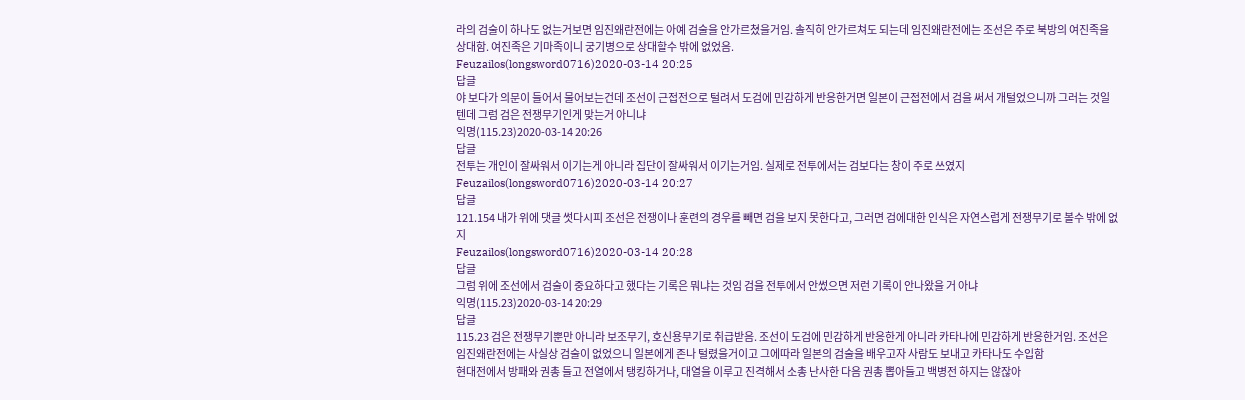라의 검술이 하나도 없는거보면 임진왜란전에는 아예 검술을 안가르쳤을거임. 솔직히 안가르쳐도 되는데 임진왜란전에는 조선은 주로 북방의 여진족을 상대함. 여진족은 기마족이니 궁기병으로 상대할수 밖에 없었음.
Feuzailos(longsword0716)2020-03-14 20:25
답글
야 보다가 의문이 들어서 물어보는건데 조선이 근접전으로 털려서 도검에 민감하게 반응한거면 일본이 근접전에서 검을 써서 개털었으니까 그러는 것일텐데 그럼 검은 전쟁무기인게 맞는거 아니냐
익명(115.23)2020-03-14 20:26
답글
전투는 개인이 잘싸워서 이기는게 아니라 집단이 잘싸워서 이기는거임. 실제로 전투에서는 검보다는 창이 주로 쓰였지
Feuzailos(longsword0716)2020-03-14 20:27
답글
121.154 내가 위에 댓글 썻다시피 조선은 전쟁이나 훈련의 경우를 빼면 검을 보지 못한다고, 그러면 검에대한 인식은 자연스럽게 전쟁무기로 볼수 밖에 없지
Feuzailos(longsword0716)2020-03-14 20:28
답글
그럼 위에 조선에서 검술이 중요하다고 했다는 기록은 뭐냐는 것임 검을 전투에서 안썼으면 저런 기록이 안나왔을 거 아냐
익명(115.23)2020-03-14 20:29
답글
115.23 검은 전쟁무기뿐만 아니라 보조무기, 호신용무기로 취급받음. 조선이 도검에 민감하게 반응한게 아니라 카타나에 민감하게 반응한거임. 조선은 임진왜란전에는 사실상 검술이 없었으니 일본에게 존나 털렸을거이고 그에따라 일본의 검술을 배우고자 사람도 보내고 카타나도 수입함
현대전에서 방패와 권총 들고 전열에서 탱킹하거나, 대열을 이루고 진격해서 소총 난사한 다음 권총 뽑아들고 백병전 하지는 않잖아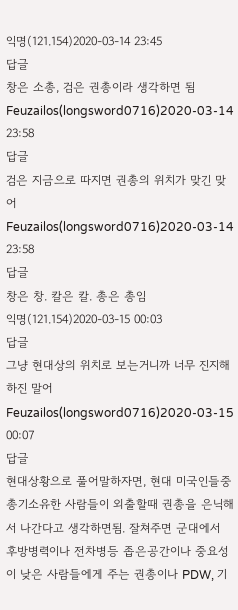익명(121.154)2020-03-14 23:45
답글
창은 소총, 검은 권총이라 생각하면 됨
Feuzailos(longsword0716)2020-03-14 23:58
답글
검은 지금으로 따지면 권총의 위치가 맞긴 맞어
Feuzailos(longsword0716)2020-03-14 23:58
답글
창은 창. 칼은 칼. 총은 총임
익명(121.154)2020-03-15 00:03
답글
그냥 현대상의 위치로 보는거니까 너무 진지해하진 말어
Feuzailos(longsword0716)2020-03-15 00:07
답글
현대상황으로 풀어말하자면, 현대 미국인들중 총기소유한 사람들이 외출할때 권총을 은닉해서 나간다고 생각하면됨. 잘쳐주면 군대에서 후방병력이나 전차병등 좁은공간이나 중요성이 낮은 사람들에게 주는 권총이나 PDW, 기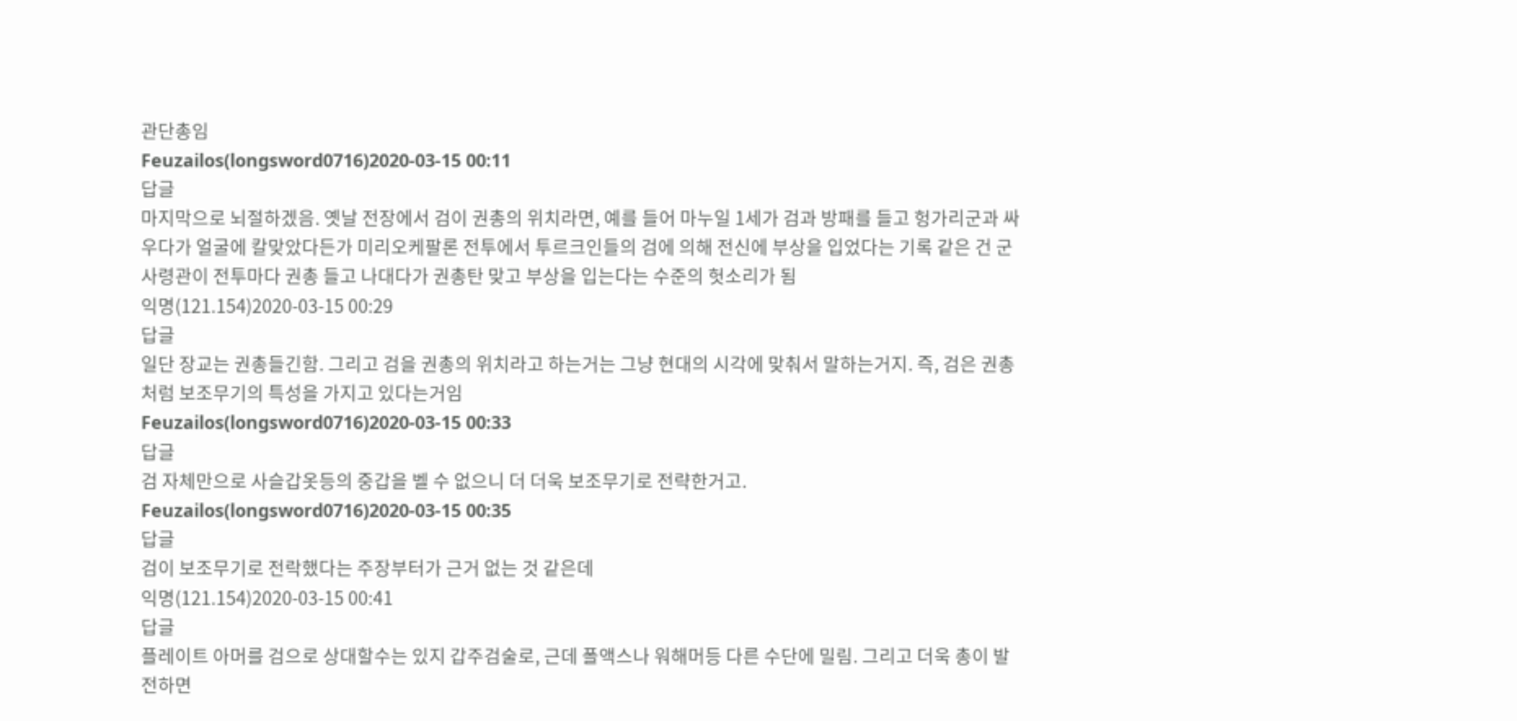관단총임
Feuzailos(longsword0716)2020-03-15 00:11
답글
마지막으로 뇌절하겠음. 옛날 전장에서 검이 권총의 위치라면, 예를 들어 마누일 1세가 검과 방패를 들고 헝가리군과 싸우다가 얼굴에 칼맞았다든가 미리오케팔론 전투에서 투르크인들의 검에 의해 전신에 부상을 입었다는 기록 같은 건 군사령관이 전투마다 권총 들고 나대다가 권총탄 맞고 부상을 입는다는 수준의 헛소리가 됨
익명(121.154)2020-03-15 00:29
답글
일단 장교는 권총들긴함. 그리고 검을 권총의 위치라고 하는거는 그냥 현대의 시각에 맞춰서 말하는거지. 즉, 검은 권총처럼 보조무기의 특성을 가지고 있다는거임
Feuzailos(longsword0716)2020-03-15 00:33
답글
검 자체만으로 사슬갑옷등의 중갑을 벨 수 없으니 더 더욱 보조무기로 전략한거고.
Feuzailos(longsword0716)2020-03-15 00:35
답글
검이 보조무기로 전락했다는 주장부터가 근거 없는 것 같은데
익명(121.154)2020-03-15 00:41
답글
플레이트 아머를 검으로 상대할수는 있지 갑주검술로, 근데 폴액스나 워해머등 다른 수단에 밀림. 그리고 더욱 총이 발전하면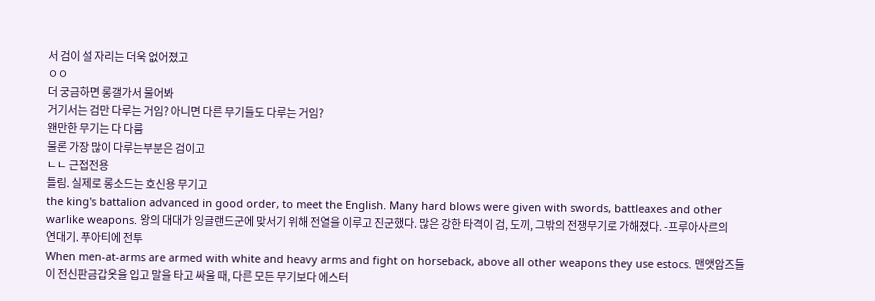서 검이 설 자리는 더욱 없어졌고
ㅇㅇ
더 궁금하면 롱갤가서 물어봐
거기서는 검만 다루는 거임? 아니면 다른 무기들도 다루는 거임?
왠만한 무기는 다 다룸
물론 가장 많이 다루는부분은 검이고
ㄴㄴ 근접전용
틀림. 실제로 롱소드는 호신용 무기고
the king's battalion advanced in good order, to meet the English. Many hard blows were given with swords, battleaxes and other warlike weapons. 왕의 대대가 잉글랜드군에 맞서기 위해 전열을 이루고 진군했다. 많은 강한 타격이 검, 도끼, 그밖의 전쟁무기로 가해졌다. -프루아사르의 연대기. 푸아티에 전투
When men-at-arms are armed with white and heavy arms and fight on horseback, above all other weapons they use estocs. 맨앳암즈들이 전신판금갑옷을 입고 말을 타고 싸울 때, 다른 모든 무기보다 에스터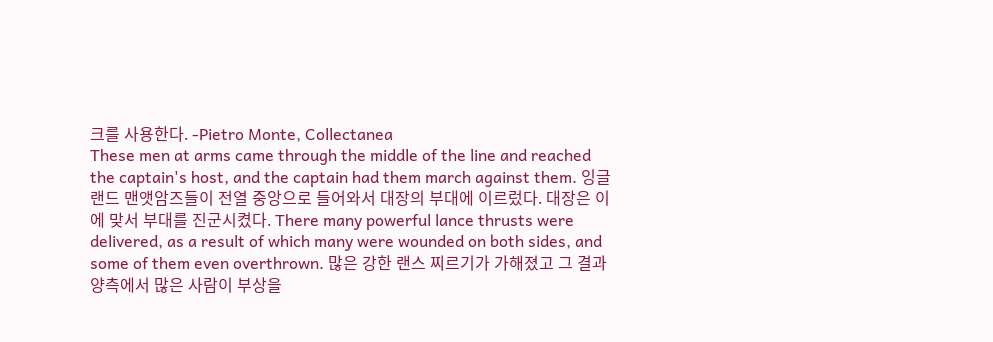크를 사용한다. -Pietro Monte, Collectanea
These men at arms came through the middle of the line and reached the captain's host, and the captain had them march against them. 잉글랜드 맨앳암즈들이 전열 중앙으로 들어와서 대장의 부대에 이르렀다. 대장은 이에 맞서 부대를 진군시켰다. There many powerful lance thrusts were delivered, as a result of which many were wounded on both sides, and some of them even overthrown. 많은 강한 랜스 찌르기가 가해졌고 그 결과 양측에서 많은 사람이 부상을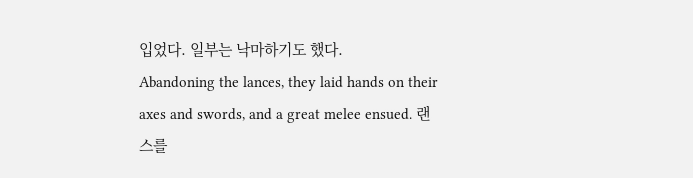입었다. 일부는 낙마하기도 했다.
Abandoning the lances, they laid hands on their axes and swords, and a great melee ensued. 랜스를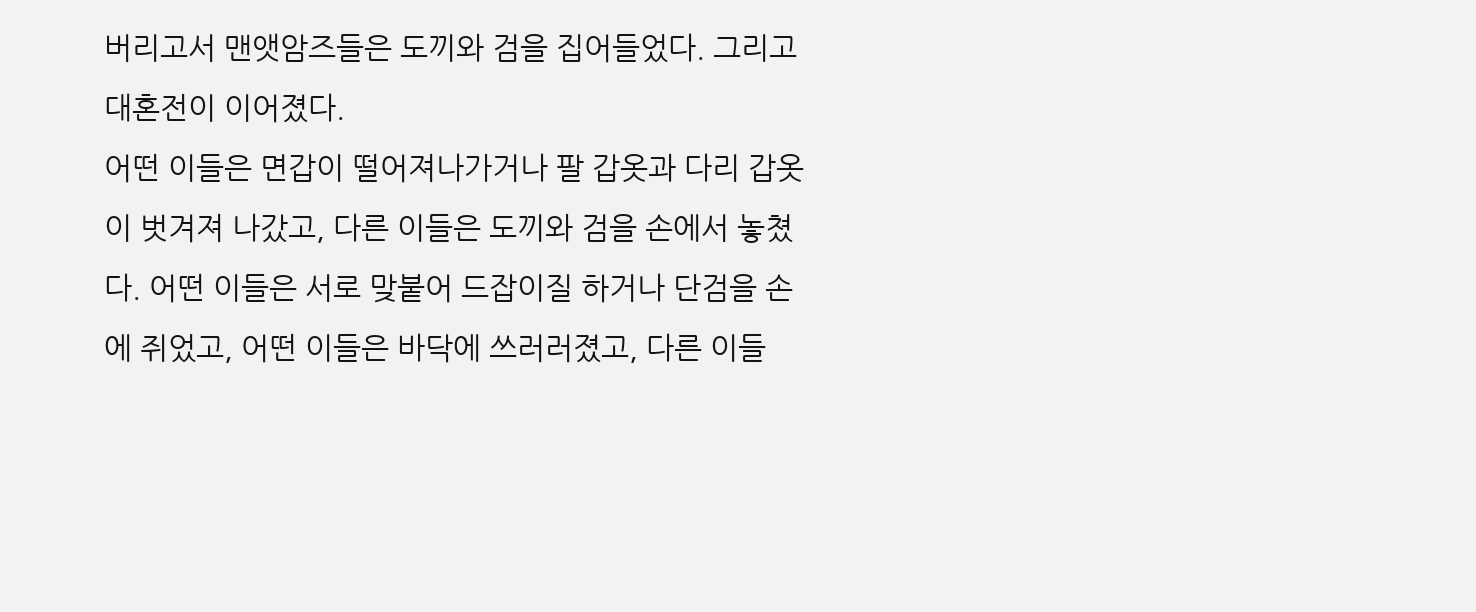버리고서 맨앳암즈들은 도끼와 검을 집어들었다. 그리고 대혼전이 이어졌다.
어떤 이들은 면갑이 떨어져나가거나 팔 갑옷과 다리 갑옷이 벗겨져 나갔고, 다른 이들은 도끼와 검을 손에서 놓쳤다. 어떤 이들은 서로 맞붙어 드잡이질 하거나 단검을 손에 쥐었고, 어떤 이들은 바닥에 쓰러러졌고, 다른 이들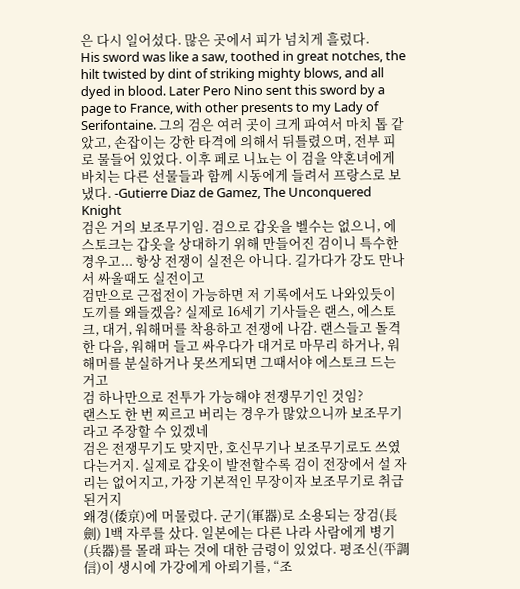은 다시 일어섰다. 많은 곳에서 피가 넘치게 흘렀다.
His sword was like a saw, toothed in great notches, the hilt twisted by dint of striking mighty blows, and all dyed in blood. Later Pero Nino sent this sword by a page to France, with other presents to my Lady of Serifontaine. 그의 검은 여러 곳이 크게 파여서 마치 톱 같았고, 손잡이는 강한 타격에 의해서 뒤틀렸으며, 전부 피로 물들어 있었다. 이후 페로 니뇨는 이 검을 약혼녀에게 바치는 다른 선물들과 함께 시동에게 들려서 프랑스로 보냈다. -Gutierre Diaz de Gamez, The Unconquered Knight
검은 거의 보조무기임. 검으로 갑옷을 벨수는 없으니, 에스토크는 갑옷을 상대하기 위해 만들어진 검이니 특수한 경우고... 항상 전쟁이 실전은 아니다. 길가다가 강도 만나서 싸울때도 실전이고
검만으로 근접전이 가능하면 저 기록에서도 나와있듯이 도끼를 왜들겠음? 실제로 16세기 기사들은 랜스, 에스토크, 대거, 워해머를 착용하고 전쟁에 나감. 랜스들고 돌격한 다음, 워해머 들고 싸우다가 대거로 마무리 하거나, 워해머를 분실하거나 못쓰게되면 그때서야 에스토크 드는거고
검 하나만으로 전투가 가능해야 전쟁무기인 것임?
랜스도 한 번 찌르고 버리는 경우가 많았으니까 보조무기라고 주장할 수 있겠네
검은 전쟁무기도 맞지만, 호신무기나 보조무기로도 쓰였다는거지. 실제로 갑옷이 발전할수록 검이 전장에서 설 자리는 없어지고, 가장 기본적인 무장이자 보조무기로 취급된거지
왜경(倭京)에 머물렀다. 군기(軍器)로 소용되는 장검(長劍) 1백 자루를 샀다. 일본에는 다른 나라 사람에게 병기(兵器)를 몰래 파는 것에 대한 금령이 있었다. 평조신(平調信)이 생시에 가강에게 아뢰기를, “조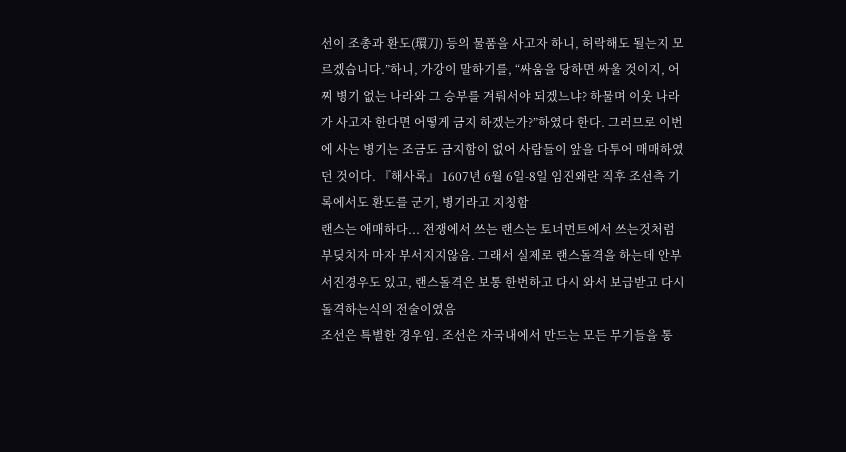선이 조총과 환도(環刀) 등의 물품을 사고자 하니, 허락해도 될는지 모르겠습니다.”하니, 가강이 말하기를, “싸움을 당하면 싸울 것이지, 어찌 병기 없는 나라와 그 승부를 겨뤄서야 되겠느냐? 하물며 이웃 나라가 사고자 한다면 어떻게 금지 하겠는가?”하였다 한다. 그러므로 이번에 사는 병기는 조금도 금지함이 없어 사람들이 앞을 다투어 매매하였던 것이다. 『해사록』 1607년 6월 6일-8일 임진왜란 직후 조선측 기록에서도 환도를 군기, 병기라고 지칭함
랜스는 애매하다... 전쟁에서 쓰는 랜스는 토너먼트에서 쓰는것처럼 부딪치자 마자 부서지지않음. 그래서 실제로 랜스돌격을 하는데 안부서진경우도 있고, 랜스돌격은 보통 한번하고 다시 와서 보급받고 다시 돌격하는식의 전술이였음
조선은 특별한 경우임. 조선은 자국내에서 만드는 모든 무기들을 통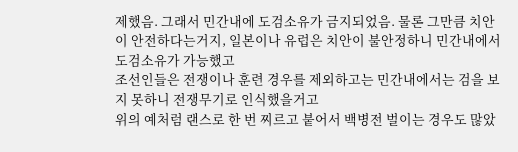제했음. 그래서 민간내에 도검소유가 금지되었음. 물론 그만큼 치안이 안전하다는거지, 일본이나 유럽은 치안이 불안정하니 민간내에서 도검소유가 가능했고
조선인들은 전쟁이나 훈련 경우를 제외하고는 민간내에서는 검을 보지 못하니 전쟁무기로 인식했을거고
위의 예처럼 랜스로 한 번 찌르고 붙어서 백병전 벌이는 경우도 많았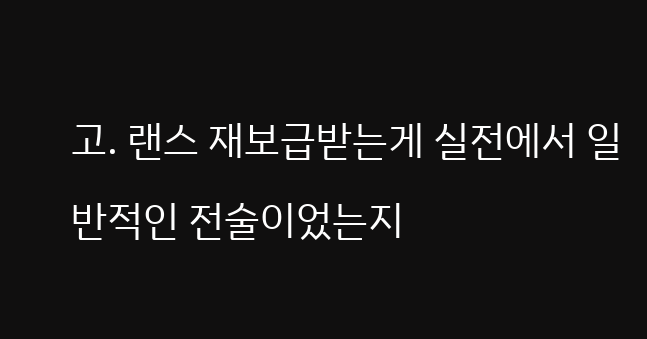고. 랜스 재보급받는게 실전에서 일반적인 전술이었는지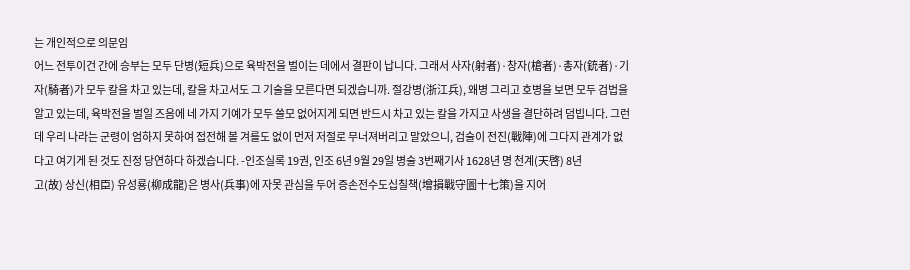는 개인적으로 의문임
어느 전투이건 간에 승부는 모두 단병(短兵)으로 육박전을 벌이는 데에서 결판이 납니다. 그래서 사자(射者)·창자(槍者)·총자(銃者)·기자(騎者)가 모두 칼을 차고 있는데, 칼을 차고서도 그 기술을 모른다면 되겠습니까. 절강병(浙江兵), 왜병 그리고 호병을 보면 모두 검법을 알고 있는데, 육박전을 벌일 즈음에 네 가지 기예가 모두 쓸모 없어지게 되면 반드시 차고 있는 칼을 가지고 사생을 결단하려 덤빕니다. 그런데 우리 나라는 군령이 엄하지 못하여 접전해 볼 겨를도 없이 먼저 저절로 무너져버리고 말았으니, 검술이 전진(戰陣)에 그다지 관계가 없다고 여기게 된 것도 진정 당연하다 하겠습니다. -인조실록 19권, 인조 6년 9월 29일 병술 3번째기사 1628년 명 천계(天啓) 8년
고(故) 상신(相臣) 유성룡(柳成龍)은 병사(兵事)에 자못 관심을 두어 증손전수도십칠책(增損戰守圖十七策)을 지어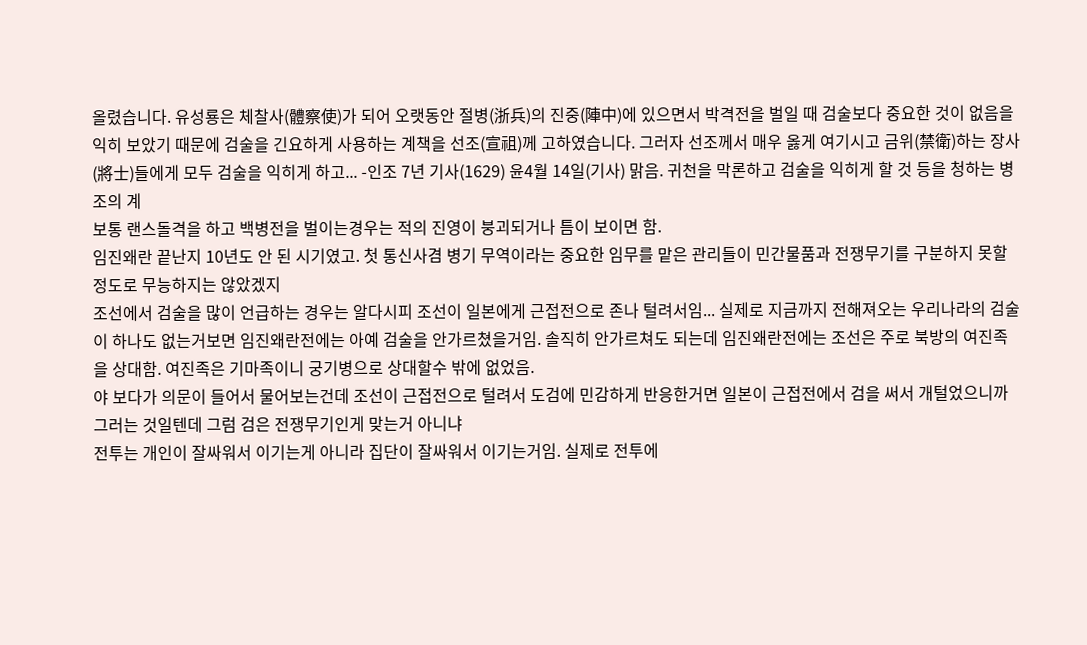올렸습니다. 유성룡은 체찰사(體察使)가 되어 오랫동안 절병(浙兵)의 진중(陣中)에 있으면서 박격전을 벌일 때 검술보다 중요한 것이 없음을 익히 보았기 때문에 검술을 긴요하게 사용하는 계책을 선조(宣祖)께 고하였습니다. 그러자 선조께서 매우 옳게 여기시고 금위(禁衛)하는 장사(將士)들에게 모두 검술을 익히게 하고... -인조 7년 기사(1629) 윤4월 14일(기사) 맑음. 귀천을 막론하고 검술을 익히게 할 것 등을 청하는 병조의 계
보통 랜스돌격을 하고 백병전을 벌이는경우는 적의 진영이 붕괴되거나 틈이 보이면 함.
임진왜란 끝난지 10년도 안 된 시기였고. 첫 통신사겸 병기 무역이라는 중요한 임무를 맡은 관리들이 민간물품과 전쟁무기를 구분하지 못할 정도로 무능하지는 않았겠지
조선에서 검술을 많이 언급하는 경우는 알다시피 조선이 일본에게 근접전으로 존나 털려서임... 실제로 지금까지 전해져오는 우리나라의 검술이 하나도 없는거보면 임진왜란전에는 아예 검술을 안가르쳤을거임. 솔직히 안가르쳐도 되는데 임진왜란전에는 조선은 주로 북방의 여진족을 상대함. 여진족은 기마족이니 궁기병으로 상대할수 밖에 없었음.
야 보다가 의문이 들어서 물어보는건데 조선이 근접전으로 털려서 도검에 민감하게 반응한거면 일본이 근접전에서 검을 써서 개털었으니까 그러는 것일텐데 그럼 검은 전쟁무기인게 맞는거 아니냐
전투는 개인이 잘싸워서 이기는게 아니라 집단이 잘싸워서 이기는거임. 실제로 전투에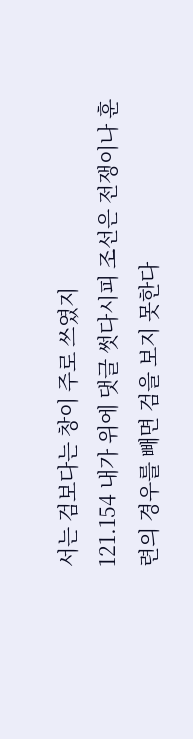서는 검보다는 창이 주로 쓰였지
121.154 내가 위에 댓글 썻다시피 조선은 전쟁이나 훈련의 경우를 빼면 검을 보지 못한다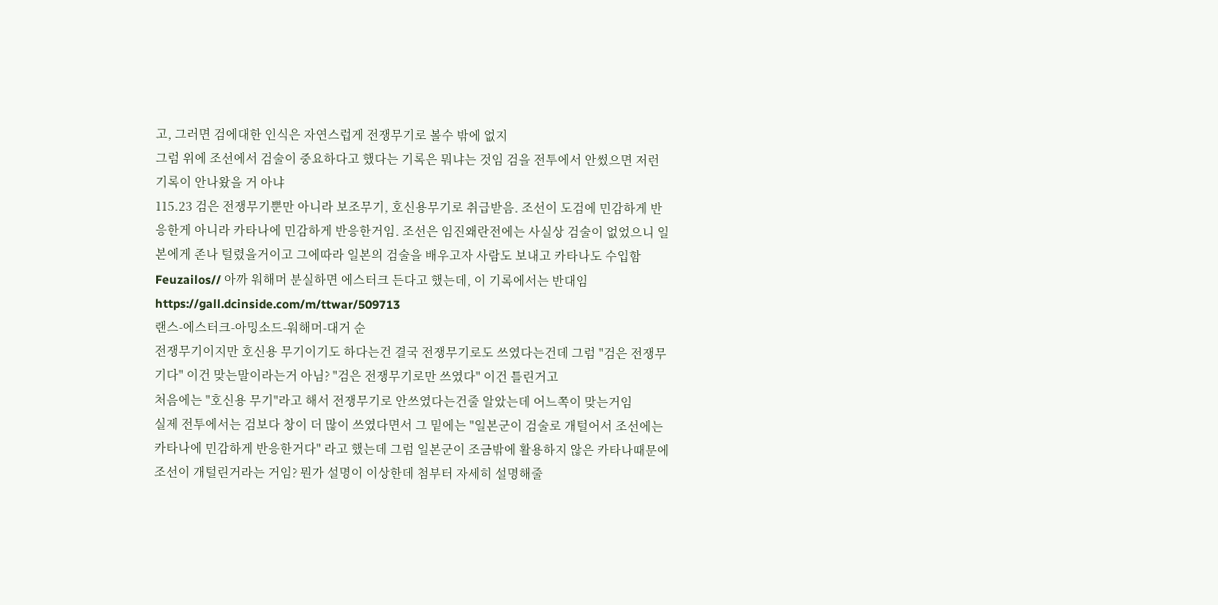고, 그러면 검에대한 인식은 자연스럽게 전쟁무기로 볼수 밖에 없지
그럼 위에 조선에서 검술이 중요하다고 했다는 기록은 뭐냐는 것임 검을 전투에서 안썼으면 저런 기록이 안나왔을 거 아냐
115.23 검은 전쟁무기뿐만 아니라 보조무기, 호신용무기로 취급받음. 조선이 도검에 민감하게 반응한게 아니라 카타나에 민감하게 반응한거임. 조선은 임진왜란전에는 사실상 검술이 없었으니 일본에게 존나 털렸을거이고 그에따라 일본의 검술을 배우고자 사람도 보내고 카타나도 수입함
Feuzailos// 아까 워해머 분실하면 에스터크 든다고 했는데, 이 기록에서는 반대임
https://gall.dcinside.com/m/ttwar/509713
랜스-에스터크-아밍소드-워해머-대거 순
전쟁무기이지만 호신용 무기이기도 하다는건 결국 전쟁무기로도 쓰였다는건데 그럼 "검은 전쟁무기다" 이건 맞는말이라는거 아님? "검은 전쟁무기로만 쓰였다" 이건 틀린거고
처음에는 "호신용 무기"라고 해서 전쟁무기로 안쓰였다는건줄 알았는데 어느쪽이 맞는거임
실제 전투에서는 검보다 창이 더 많이 쓰였다면서 그 밑에는 "일본군이 검술로 개털어서 조선에는 카타나에 민감하게 반응한거다" 라고 했는데 그럼 일본군이 조금밖에 활용하지 않은 카타나때문에 조선이 개털린거라는 거임? 뭔가 설명이 이상한데 첨부터 자세히 설명해줄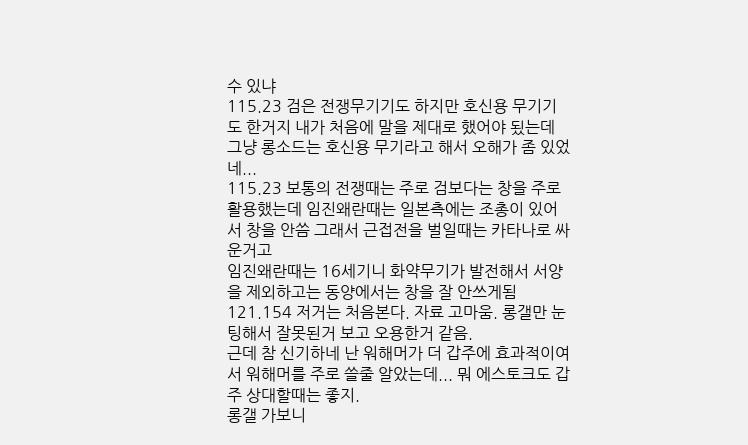수 있냐
115.23 검은 전쟁무기기도 하지만 호신용 무기기도 한거지 내가 처음에 말을 제대로 했어야 됬는데 그냥 롱소드는 호신용 무기라고 해서 오해가 좀 있었네...
115.23 보통의 전쟁때는 주로 검보다는 창을 주로 활용했는데 임진왜란때는 일본측에는 조총이 있어서 창을 안씀 그래서 근접전을 벌일때는 카타나로 싸운거고
임진왜란때는 16세기니 화약무기가 발전해서 서양을 제외하고는 동양에서는 창을 잘 안쓰게됨
121.154 저거는 처음본다. 자료 고마움. 롱갤만 눈팅해서 잘못된거 보고 오용한거 같음.
근데 참 신기하네 난 워해머가 더 갑주에 효과적이여서 워해머를 주로 쓸줄 알았는데... 뭐 에스토크도 갑주 상대할때는 좋지.
롱갤 가보니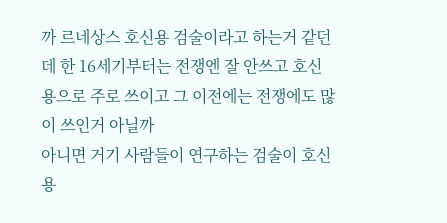까 르네상스 호신용 검술이라고 하는거 같던데 한 16세기부터는 전쟁엔 잘 안쓰고 호신용으로 주로 쓰이고 그 이전에는 전쟁에도 많이 쓰인거 아닐까
아니면 거기 사람들이 연구하는 검술이 호신용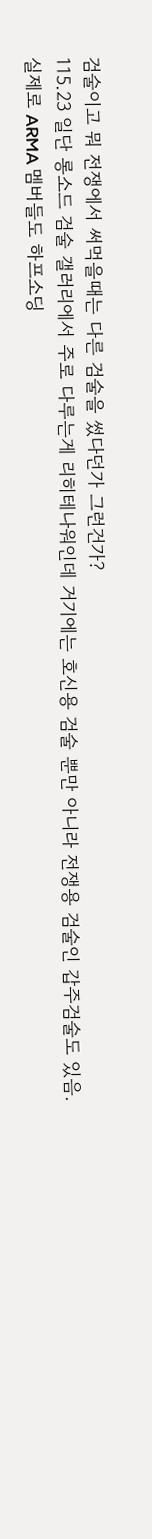검술이고 뭐 전쟁에서 써먹을때는 다른 검술을 썼다던가 그런건가?
115.23 일단 롱소드 검술 갤러리에서 주로 다루는게 리히테나워인데 거기에는 호신용 검술 뿐만 아니라 전쟁용 검술인 갑주검술도 있음. 실제로 ARMA 멤버들도 하프소딩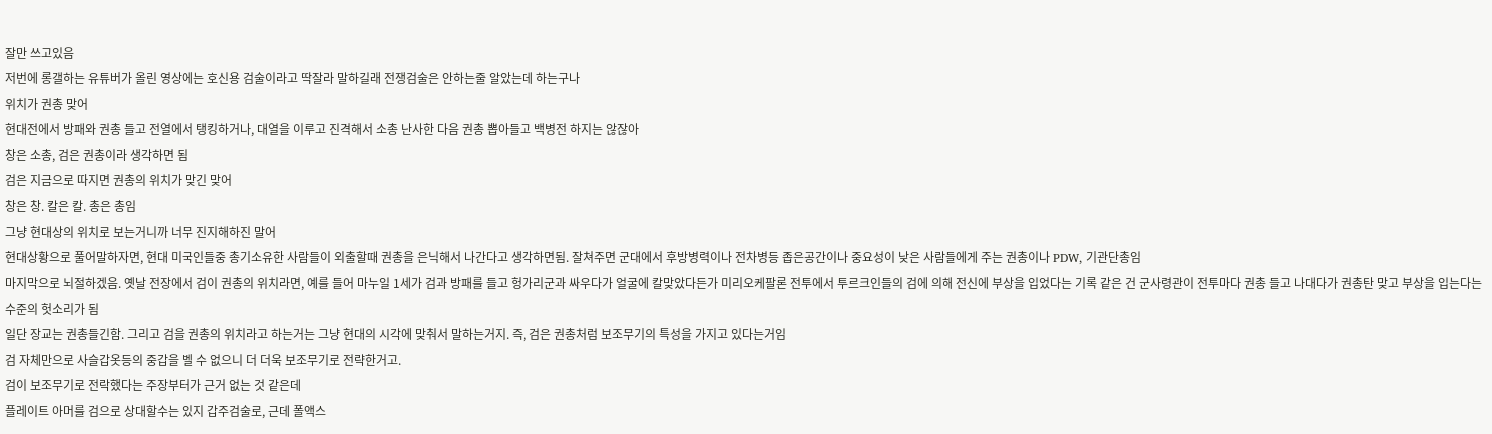잘만 쓰고있음
저번에 롱갤하는 유튜버가 올린 영상에는 호신용 검술이라고 딱잘라 말하길래 전쟁검술은 안하는줄 알았는데 하는구나
위치가 권총 맞어
현대전에서 방패와 권총 들고 전열에서 탱킹하거나, 대열을 이루고 진격해서 소총 난사한 다음 권총 뽑아들고 백병전 하지는 않잖아
창은 소총, 검은 권총이라 생각하면 됨
검은 지금으로 따지면 권총의 위치가 맞긴 맞어
창은 창. 칼은 칼. 총은 총임
그냥 현대상의 위치로 보는거니까 너무 진지해하진 말어
현대상황으로 풀어말하자면, 현대 미국인들중 총기소유한 사람들이 외출할때 권총을 은닉해서 나간다고 생각하면됨. 잘쳐주면 군대에서 후방병력이나 전차병등 좁은공간이나 중요성이 낮은 사람들에게 주는 권총이나 PDW, 기관단총임
마지막으로 뇌절하겠음. 옛날 전장에서 검이 권총의 위치라면, 예를 들어 마누일 1세가 검과 방패를 들고 헝가리군과 싸우다가 얼굴에 칼맞았다든가 미리오케팔론 전투에서 투르크인들의 검에 의해 전신에 부상을 입었다는 기록 같은 건 군사령관이 전투마다 권총 들고 나대다가 권총탄 맞고 부상을 입는다는 수준의 헛소리가 됨
일단 장교는 권총들긴함. 그리고 검을 권총의 위치라고 하는거는 그냥 현대의 시각에 맞춰서 말하는거지. 즉, 검은 권총처럼 보조무기의 특성을 가지고 있다는거임
검 자체만으로 사슬갑옷등의 중갑을 벨 수 없으니 더 더욱 보조무기로 전략한거고.
검이 보조무기로 전락했다는 주장부터가 근거 없는 것 같은데
플레이트 아머를 검으로 상대할수는 있지 갑주검술로, 근데 폴액스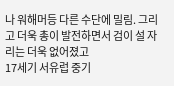나 워해머등 다른 수단에 밀림. 그리고 더욱 총이 발전하면서 검이 설 자리는 더욱 없어졌고
17세기 서유럽 중기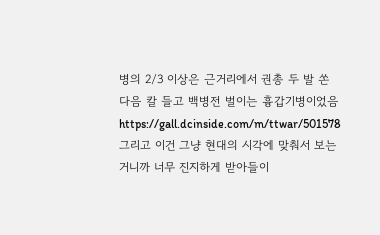병의 2/3 이상은 근거리에서 권총 두 발 쏜 다음 칼 들고 백병전 벌이는 흉갑기병이었음
https://gall.dcinside.com/m/ttwar/501578
그리고 이건 그냥 현대의 시각에 맞춰서 보는거니까 너무 진지하게 받아들이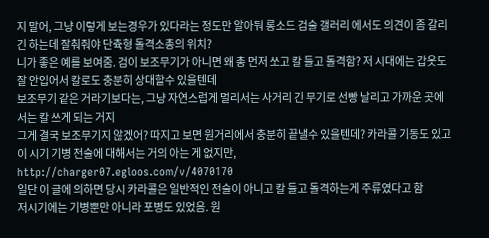지 말어, 그냥 이렇게 보는경우가 있다라는 정도만 알아둬 롱소드 검술 갤러리 에서도 의견이 좀 갈리긴 하는데 잘춰줘야 단츅형 돌격소총의 위치?
니가 좋은 예를 보여줌. 검이 보조무기가 아니면 왜 총 먼저 쏘고 칼 들고 돌격함? 저 시대에는 갑옷도 잘 안입어서 칼로도 충분히 상대할수 있을텐데
보조무기 같은 거라기보다는, 그냥 자연스럽게 멀리서는 사거리 긴 무기로 선빵 날리고 가까운 곳에서는 칼 쓰게 되는 거지
그게 결국 보조무기지 않겠어? 따지고 보면 원거리에서 충분히 끝낼수 있을텐데? 카라콜 기동도 있고
이 시기 기병 전술에 대해서는 거의 아는 게 없지만,
http://charger07.egloos.com/v/4070170
일단 이 글에 의하면 당시 카라콜은 일반적인 전술이 아니고 칼 들고 돌격하는게 주류였다고 함
저시기에는 기병뿐만 아니라 포병도 있었음. 원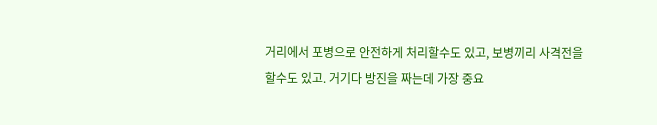거리에서 포병으로 안전하게 처리할수도 있고, 보병끼리 사격전을 할수도 있고. 거기다 방진을 짜는데 가장 중요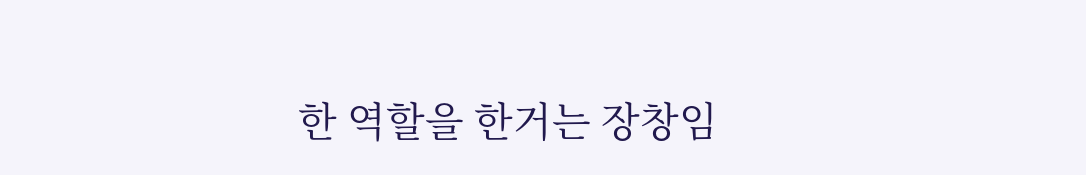한 역할을 한거는 장창임